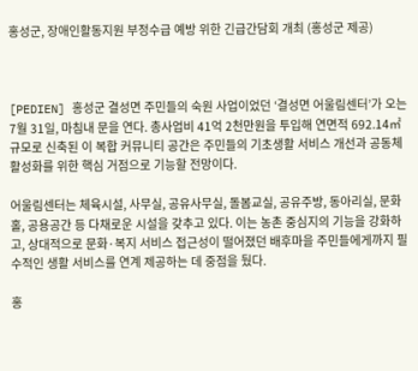홍성군, 장애인활동지원 부정수급 예방 위한 긴급간담회 개최 (홍성군 제공)



[PEDIEN] 홍성군 결성면 주민들의 숙원 사업이었던 ‘결성면 어울림센터’가 오는 7월 31일, 마침내 문을 연다. 총사업비 41억 2천만원을 투입해 연면적 692.14㎡ 규모로 신축된 이 복합 커뮤니티 공간은 주민들의 기초생활 서비스 개선과 공동체 활성화를 위한 핵심 거점으로 기능할 전망이다.

어울림센터는 체육시설, 사무실, 공유사무실, 돌봄교실, 공유주방, 동아리실, 문화홀, 공용공간 등 다채로운 시설을 갖추고 있다. 이는 농촌 중심지의 기능을 강화하고, 상대적으로 문화·복지 서비스 접근성이 떨어졌던 배후마을 주민들에게까지 필수적인 생활 서비스를 연계 제공하는 데 중점을 뒀다.

홍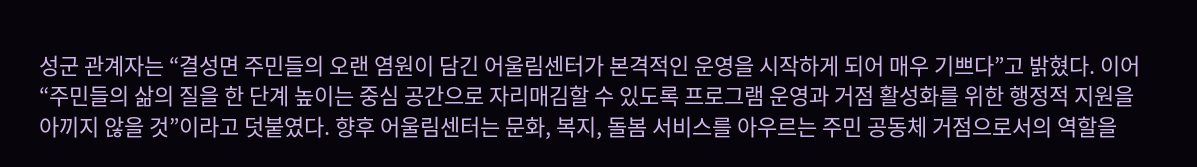성군 관계자는 “결성면 주민들의 오랜 염원이 담긴 어울림센터가 본격적인 운영을 시작하게 되어 매우 기쁘다”고 밝혔다. 이어 “주민들의 삶의 질을 한 단계 높이는 중심 공간으로 자리매김할 수 있도록 프로그램 운영과 거점 활성화를 위한 행정적 지원을 아끼지 않을 것”이라고 덧붙였다. 향후 어울림센터는 문화, 복지, 돌봄 서비스를 아우르는 주민 공동체 거점으로서의 역할을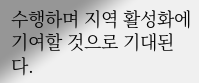수행하며 지역 활성화에 기여할 것으로 기대된다.